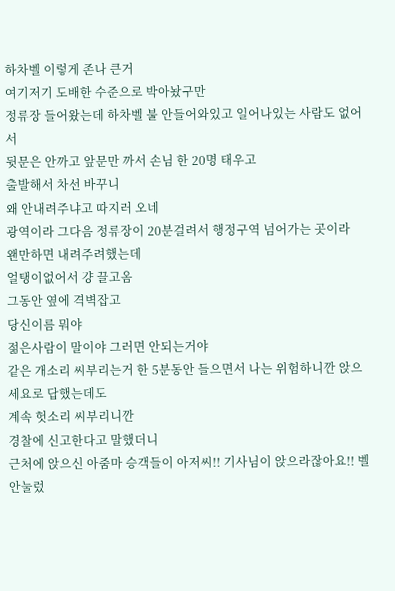하차벨 이렇게 존나 큰거
여기저기 도배한 수준으로 박아놨구만
정류장 들어왔는데 하차벨 불 안들어와있고 일어나있는 사람도 없어서
뒷문은 안까고 앞문만 까서 손님 한 20명 태우고
출발해서 차선 바꾸니
왜 안내려주냐고 따지러 오네
광역이라 그다음 정류장이 20분걸려서 행정구역 넘어가는 곳이라
왠만하면 내려주려했는데
얼탱이없어서 걍 끌고옴
그동안 옆에 격벽잡고
당신이름 뭐야
젊은사람이 말이야 그러면 안되는거야
같은 개소리 씨부리는거 한 5분동안 들으면서 나는 위험하니깐 앉으세요로 답했는데도
계속 헛소리 씨부리니깐
경찰에 신고한다고 말했더니
근처에 앉으신 아줌마 승객들이 아저씨!! 기사님이 앉으라잖아요!! 벨 안눌렀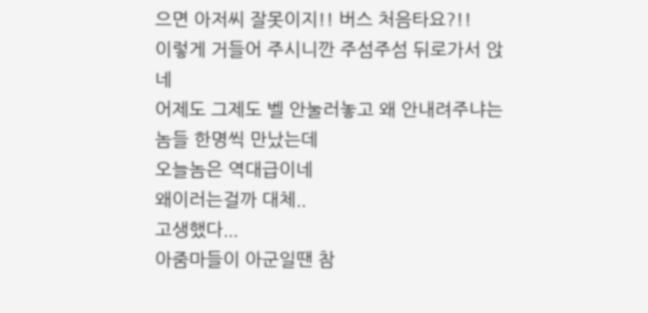으면 아저씨 잘못이지!! 버스 처음타요?!!
이렇게 거들어 주시니깐 주섬주섬 뒤로가서 앉네
어제도 그제도 벨 안눌러놓고 왜 안내려주냐는 놈들 한명씩 만났는데
오늘놈은 역대급이네
왜이러는걸까 대체..
고생했다...
아줌마들이 아군일땐 참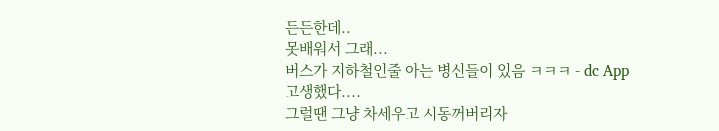든든한데..
못배워서 그래...
버스가 지하철인줄 아는 병신들이 있음 ㅋㅋㅋ - dc App
고생했다....
그럴땐 그냥 차세우고 시동꺼버리자